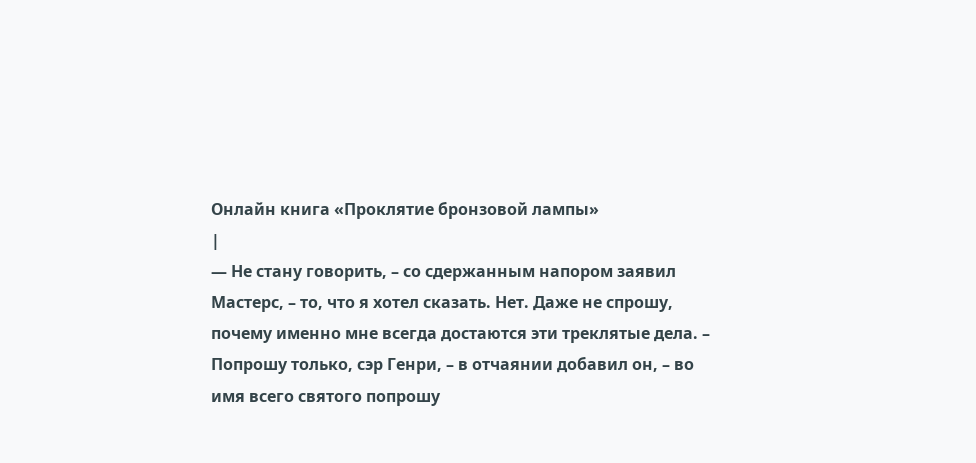Онлайн книга «Проклятие бронзовой лампы»
|
— Не стану говорить, – со сдержанным напором заявил Мастерс, – то, что я хотел сказать. Нет. Даже не спрошу, почему именно мне всегда достаются эти треклятые дела. – Попрошу только, сэр Генри, – в отчаянии добавил он, – во имя всего святого попрошу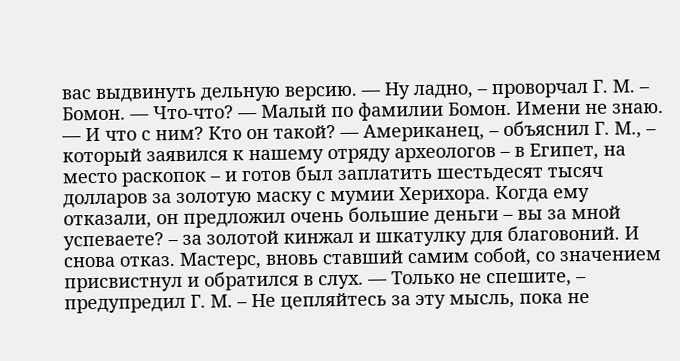вас выдвинуть дельную версию. — Ну ладно, – проворчал Г. М. – Бомон. — Что-что? — Малый по фамилии Бомон. Имени не знаю. — И что с ним? Кто он такой? — Американец, – объяснил Г. М., – который заявился к нашему отряду археологов – в Египет, на место раскопок – и готов был заплатить шестьдесят тысяч долларов за золотую маску с мумии Херихора. Когда ему отказали, он предложил очень большие деньги – вы за мной успеваете? – за золотой кинжал и шкатулку для благовоний. И снова отказ. Мастерс, вновь ставший самим собой, со значением присвистнул и обратился в слух. — Только не спешите, – предупредил Г. М. – Не цепляйтесь за эту мысль, пока не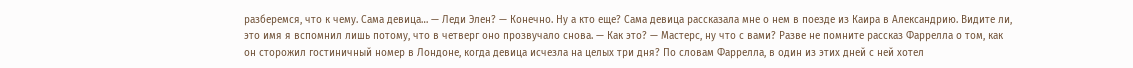разберемся, что к чему. Сама девица… — Леди Элен? — Конечно. Ну а кто еще? Сама девица рассказала мне о нем в поезде из Каира в Александрию. Видите ли, это имя я вспомнил лишь потому, что в четверг оно прозвучало снова. — Как это? — Мастерс, ну что с вами? Разве не помните рассказ Фаррелла о том, как он сторожил гостиничный номер в Лондоне, когда девица исчезла на целых три дня? По словам Фаррелла, в один из этих дней с ней хотел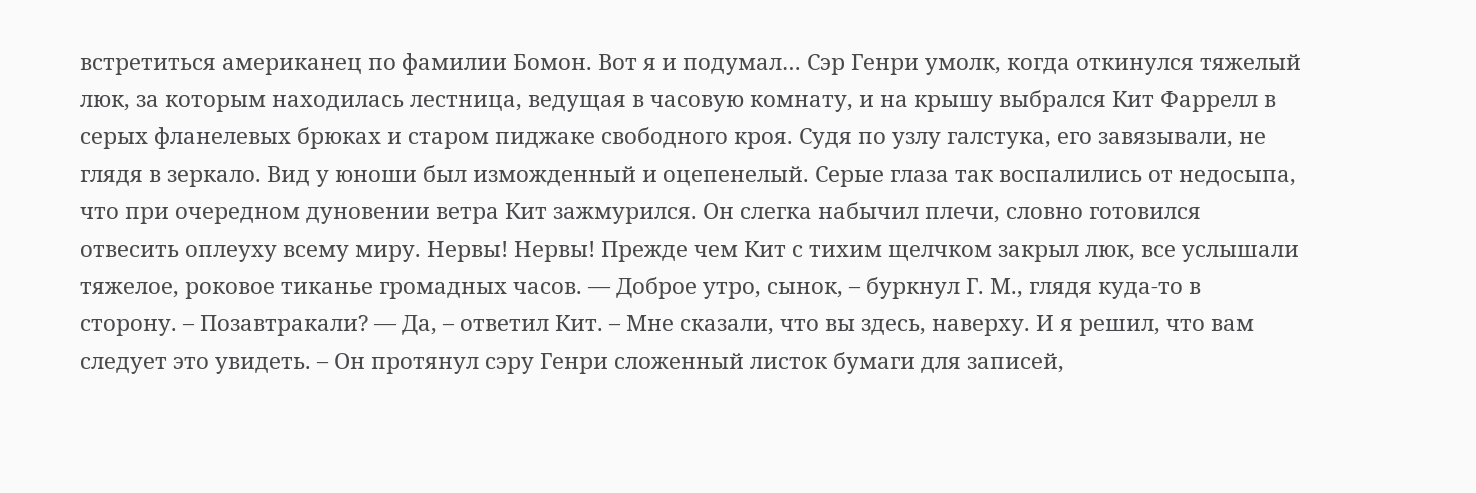встретиться американец по фамилии Бомон. Вот я и подумал… Сэр Генри умолк, когда откинулся тяжелый люк, за которым находилась лестница, ведущая в часовую комнату, и на крышу выбрался Кит Фаррелл в серых фланелевых брюках и старом пиджаке свободного кроя. Судя по узлу галстука, его завязывали, не глядя в зеркало. Вид у юноши был изможденный и оцепенелый. Серые глаза так воспалились от недосыпа, что при очередном дуновении ветра Кит зажмурился. Он слегка набычил плечи, словно готовился отвесить оплеуху всему миру. Нервы! Нервы! Прежде чем Кит с тихим щелчком закрыл люк, все услышали тяжелое, роковое тиканье громадных часов. — Доброе утро, сынок, – буркнул Г. М., глядя куда-то в сторону. – Позавтракали? — Да, – ответил Кит. – Мне сказали, что вы здесь, наверху. И я решил, что вам следует это увидеть. – Он протянул сэру Генри сложенный листок бумаги для записей,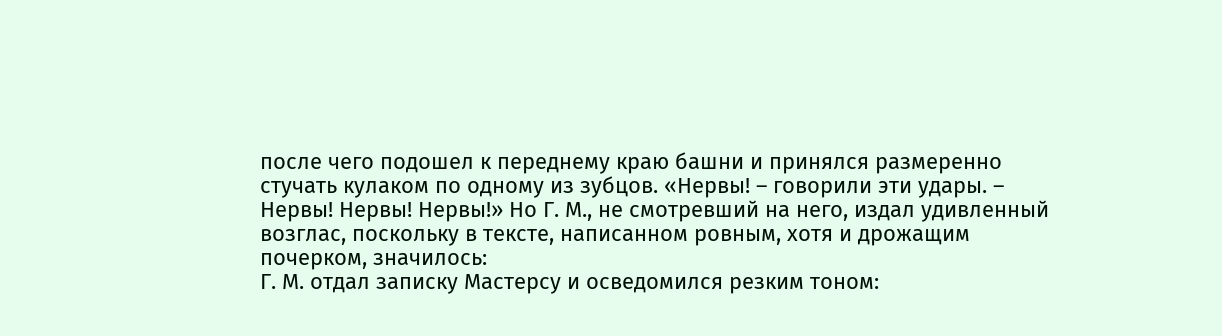после чего подошел к переднему краю башни и принялся размеренно стучать кулаком по одному из зубцов. «Нервы! – говорили эти удары. – Нервы! Нервы! Нервы!» Но Г. М., не смотревший на него, издал удивленный возглас, поскольку в тексте, написанном ровным, хотя и дрожащим почерком, значилось:
Г. М. отдал записку Мастерсу и осведомился резким тоном: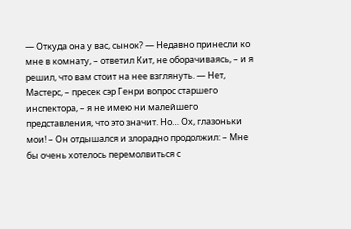— Откуда она у вас, сынок? — Недавно принесли ко мне в комнату, – ответил Кит, не оборачиваясь, – и я решил, что вам стоит на нее взглянуть. — Нет, Мастерс, – пресек сэр Генри вопрос старшего инспектора, – я не имею ни малейшего представления, что это значит. Но… Ох, глазоньки мои! – Он отдышался и злорадно продолжил: – Мне бы очень хотелось перемолвиться с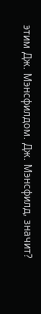этим Дж. Мэнсфилдом. Дж. Мэнсфилд, значит?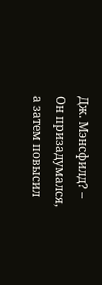Дж. Мэнсфилд? – Он призадумался, а затем повысил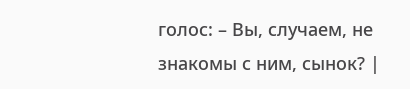голос: – Вы, случаем, не знакомы с ним, сынок? |